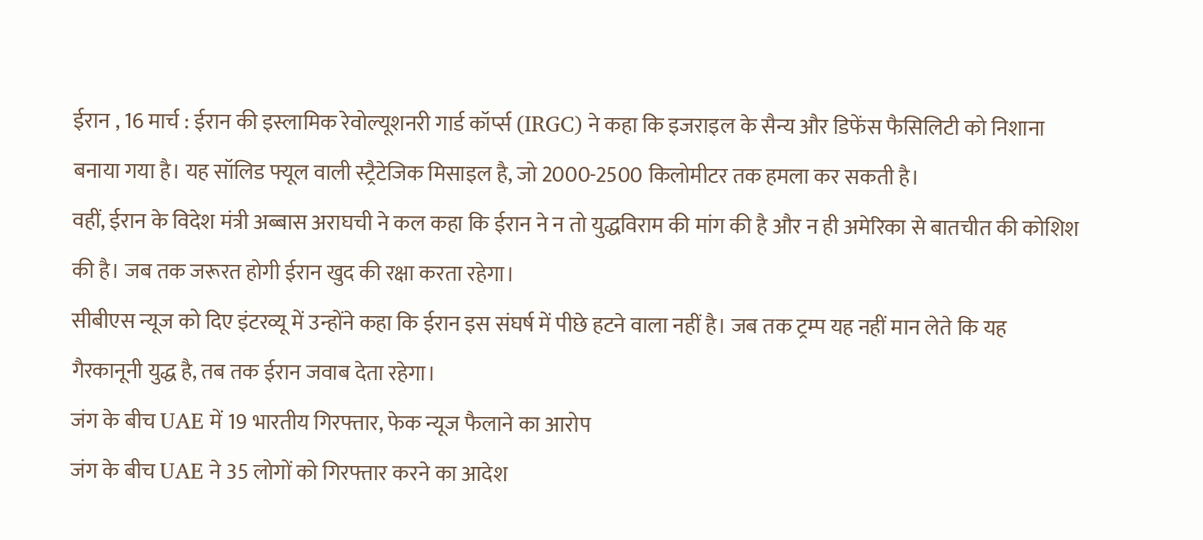ईरान , 16 मार्च : ईरान की इस्लामिक रेवोल्यूशनरी गार्ड कॉर्प्स (IRGC) ने कहा कि इजराइल के सैन्य और डिफेंस फैसिलिटी को निशाना बनाया गया है। यह सॉलिड फ्यूल वाली स्ट्रैटेजिक मिसाइल है, जो 2000-2500 किलोमीटर तक हमला कर सकती है।
वहीं, ईरान के विदेश मंत्री अब्बास अराघची ने कल कहा कि ईरान ने न तो युद्धविराम की मांग की है और न ही अमेरिका से बातचीत की कोशिश की है। जब तक जरूरत होगी ईरान खुद की रक्षा करता रहेगा।
सीबीएस न्यूज को दिए इंटरव्यू में उन्होंने कहा कि ईरान इस संघर्ष में पीछे हटने वाला नहीं है। जब तक ट्रम्प यह नहीं मान लेते कि यह गैरकानूनी युद्ध है, तब तक ईरान जवाब देता रहेगा।
जंग के बीच UAE में 19 भारतीय गिरफ्तार, फेक न्यूज फैलाने का आरोप
जंग के बीच UAE ने 35 लोगों को गिरफ्तार करने का आदेश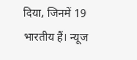दिया, जिनमें 19 भारतीय हैं। न्यूज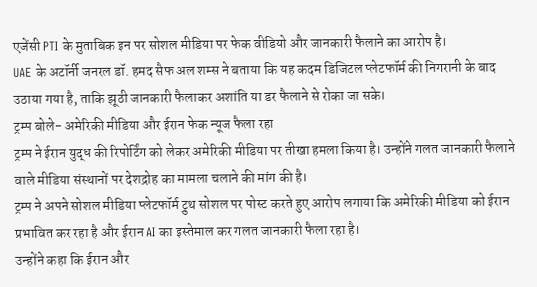एजेंसी PTI के मुताबिक इन पर सोशल मीडिया पर फेक वीडियो और जानकारी फैलाने का आरोप है।
UAE के अटॉर्नी जनरल डॉ. हमद सैफ अल शम्स ने बताया कि यह कदम डिजिटल प्लेटफॉर्म की निगरानी के बाद उठाया गया है, ताकि झूठी जानकारी फैलाकर अशांति या डर फैलाने से रोका जा सके।
ट्रम्प बोले- अमेरिकी मीडिया और ईरान फेक न्यूज फैला रहा
ट्रम्प ने ईरान युद्ध की रिपोर्टिंग को लेकर अमेरिकी मीडिया पर तीखा हमला किया है। उन्होंने गलत जानकारी फैलाने वाले मीडिया संस्थानों पर देशद्रोह का मामला चलाने की मांग की है।
ट्रम्प ने अपने सोशल मीडिया प्लेटफॉर्म ट्रुथ सोशल पर पोस्ट करते हुए आरोप लगाया कि अमेरिकी मीडिया को ईरान प्रभावित कर रहा है और ईरान AI का इस्तेमाल कर गलत जानकारी फैला रहा है।
उन्होंने कहा कि ईरान और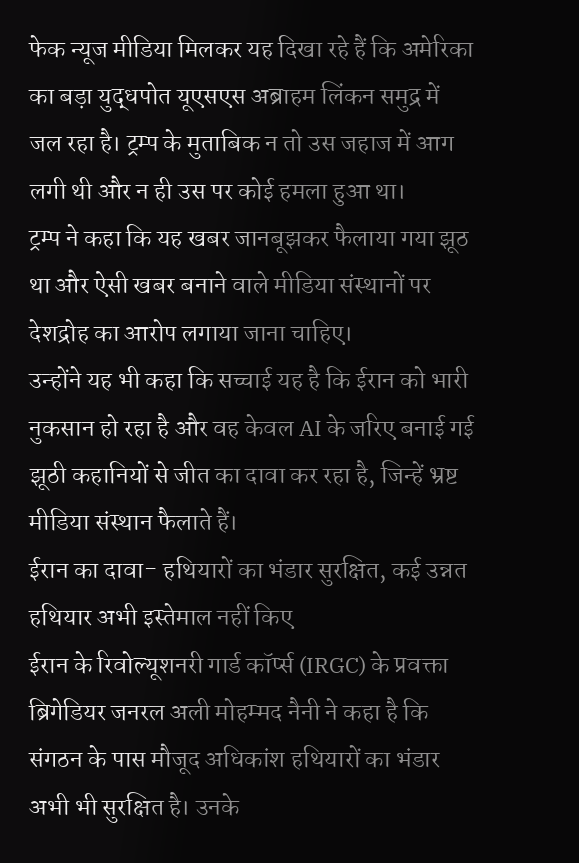फेक न्यूज मीडिया मिलकर यह दिखा रहे हैं कि अमेरिका का बड़ा युद्धपोत यूएसएस अब्राहम लिंकन समुद्र में जल रहा है। ट्रम्प के मुताबिक न तो उस जहाज में आग लगी थी और न ही उस पर कोई हमला हुआ था।
ट्रम्प ने कहा कि यह खबर जानबूझकर फैलाया गया झूठ था और ऐसी खबर बनाने वाले मीडिया संस्थानों पर देशद्रोह का आरोप लगाया जाना चाहिए।
उन्होंने यह भी कहा कि सच्चाई यह है कि ईरान को भारी नुकसान हो रहा है और वह केवल AI के जरिए बनाई गई झूठी कहानियों से जीत का दावा कर रहा है, जिन्हें भ्रष्ट मीडिया संस्थान फैलाते हैं।
ईरान का दावा- हथियारों का भंडार सुरक्षित, कई उन्नत हथियार अभी इस्तेमाल नहीं किए
ईरान के रिवोल्यूशनरी गार्ड कॉर्प्स (IRGC) के प्रवक्ता ब्रिगेडियर जनरल अली मोहम्मद नैनी ने कहा है कि संगठन के पास मौजूद अधिकांश हथियारों का भंडार अभी भी सुरक्षित है। उनके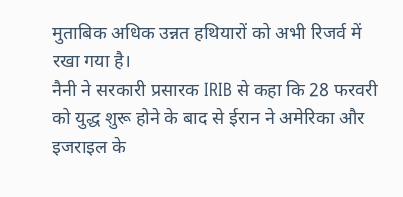मुताबिक अधिक उन्नत हथियारों को अभी रिजर्व में रखा गया है।
नैनी ने सरकारी प्रसारक IRIB से कहा कि 28 फरवरी को युद्ध शुरू होने के बाद से ईरान ने अमेरिका और इजराइल के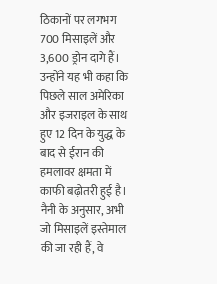ठिकानों पर लगभग 700 मिसाइलें और 3,600 ड्रोन दागे हैं।
उन्होंने यह भी कहा कि पिछले साल अमेरिका और इजराइल के साथ हुए 12 दिन के युद्ध के बाद से ईरान की हमलावर क्षमता में काफी बढ़ोतरी हुई है।
नैनी के अनुसार, अभी जो मिसाइलें इस्तेमाल की जा रही हैं, वे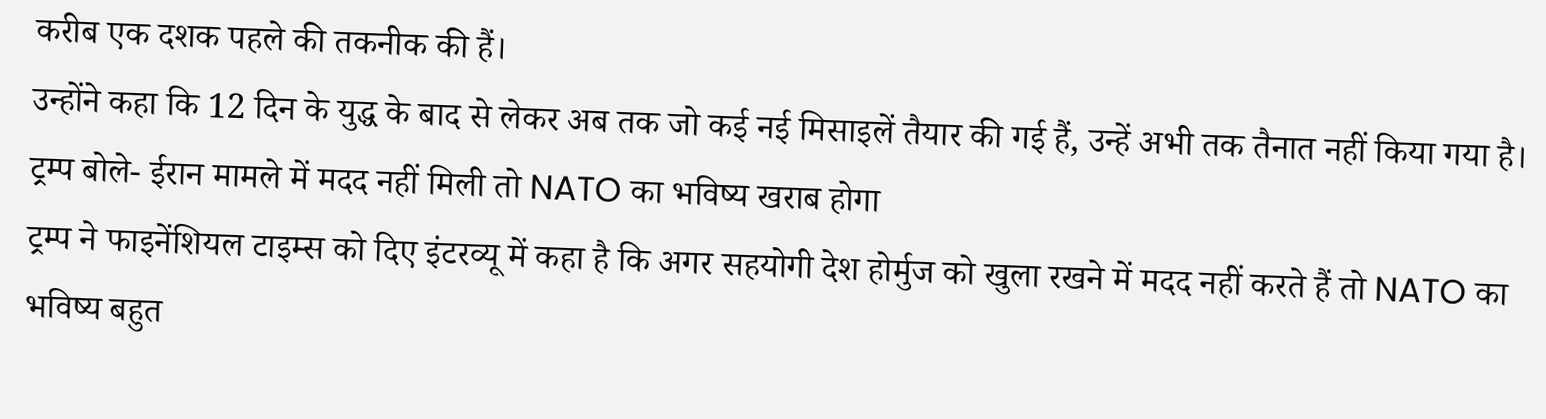करीब एक दशक पहले की तकनीक की हैं।
उन्होंने कहा कि 12 दिन के युद्ध के बाद से लेकर अब तक जो कई नई मिसाइलें तैयार की गई हैं, उन्हें अभी तक तैनात नहीं किया गया है।
ट्रम्प बोले- ईरान मामले में मदद नहीं मिली तो NATO का भविष्य खराब होगा
ट्रम्प ने फाइनेंशियल टाइम्स को दिए इंटरव्यू में कहा है कि अगर सहयोगी देश होर्मुज को खुला रखने में मदद नहीं करते हैं तो NATO का भविष्य बहुत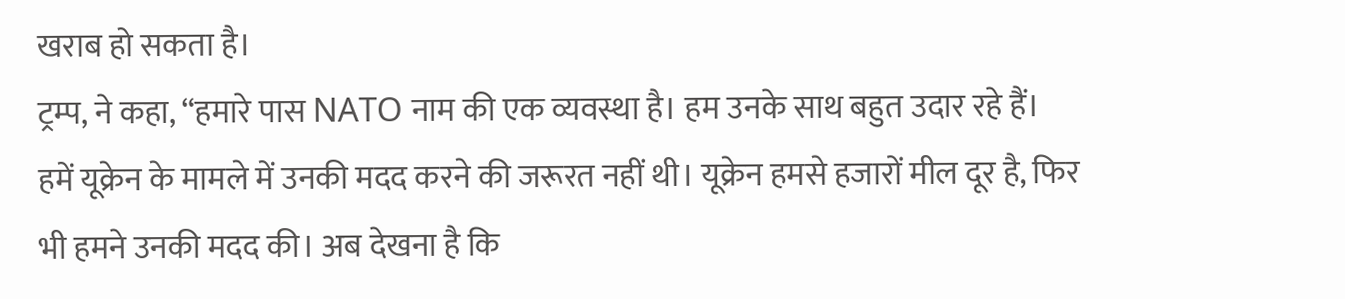खराब हो सकता है।
ट्रम्प, ने कहा, “हमारे पास NATO नाम की एक व्यवस्था है। हम उनके साथ बहुत उदार रहे हैं। हमें यूक्रेन के मामले में उनकी मदद करने की जरूरत नहीं थी। यूक्रेन हमसे हजारों मील दूर है, फिर भी हमने उनकी मदद की। अब देखना है कि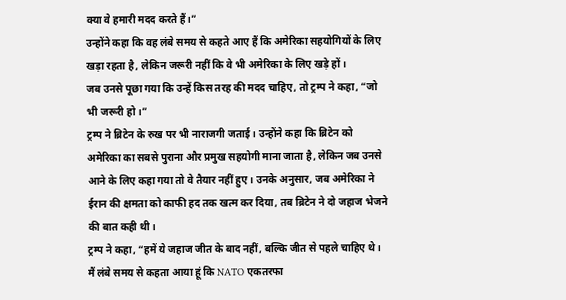क्या वे हमारी मदद करते हैं।”
उन्होंने कहा कि वह लंबे समय से कहते आए हैं कि अमेरिका सहयोगियों के लिए खड़ा रहता है, लेकिन जरूरी नहीं कि वे भी अमेरिका के लिए खड़े हों।
जब उनसे पूछा गया कि उन्हें किस तरह की मदद चाहिए, तो ट्रम्प ने कहा, “जो भी जरूरी हो।”
ट्रम्प ने ब्रिटेन के रुख पर भी नाराजगी जताई। उन्होंने कहा कि ब्रिटेन को अमेरिका का सबसे पुराना और प्रमुख सहयोगी माना जाता है, लेकिन जब उनसे आने के लिए कहा गया तो वे तैयार नहीं हुए। उनके अनुसार, जब अमेरिका ने ईरान की क्षमता को काफी हद तक खत्म कर दिया, तब ब्रिटेन ने दो जहाज भेजने की बात कही थी।
ट्रम्प ने कहा, “हमें ये जहाज जीत के बाद नहीं, बल्कि जीत से पहले चाहिए थे। मैं लंबे समय से कहता आया हूं कि NATO एकतरफा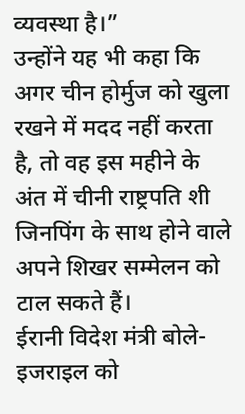व्यवस्था है।”
उन्होंने यह भी कहा कि अगर चीन होर्मुज को खुला रखने में मदद नहीं करता है, तो वह इस महीने के अंत में चीनी राष्ट्रपति शी जिनपिंग के साथ होने वाले अपने शिखर सम्मेलन को टाल सकते हैं।
ईरानी विदेश मंत्री बोले- इजराइल को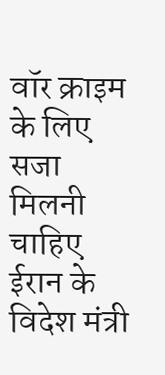वॉर क्राइम के लिए सजा मिलनी चाहिए
ईरान के विदेश मंत्री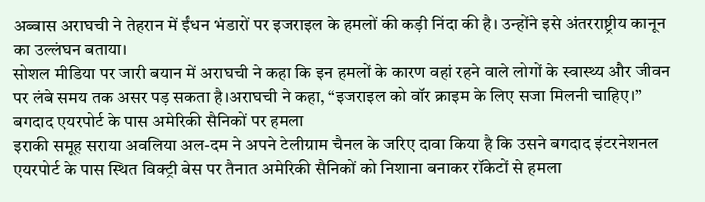अब्बास अराघची ने तेहरान में ईंधन भंडारों पर इजराइल के हमलों की कड़ी निंदा की है। उन्होंने इसे अंतरराष्ट्रीय कानून का उल्लंघन बताया।
सोशल मीडिया पर जारी बयान में अराघची ने कहा कि इन हमलों के कारण वहां रहने वाले लोगों के स्वास्थ्य और जीवन पर लंबे समय तक असर पड़ सकता है।अराघची ने कहा, “इजराइल को वॉर क्राइम के लिए सजा मिलनी चाहिए।”
बगदाद एयरपोर्ट के पास अमेरिकी सैनिकों पर हमला
इराकी समूह सराया अवलिया अल-दम ने अपने टेलीग्राम चैनल के जरिए दावा किया है कि उसने बगदाद इंटरनेशनल एयरपोर्ट के पास स्थित विक्ट्री बेस पर तैनात अमेरिकी सैनिकों को निशाना बनाकर रॉकेटों से हमला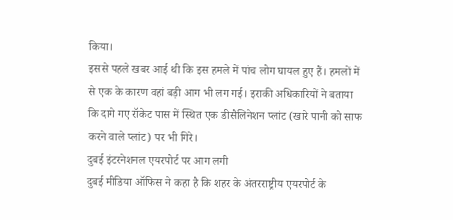किया।
इससे पहले खबर आई थी कि इस हमले में पांच लोग घायल हुए हैं। हमलों में से एक के कारण वहां बड़ी आग भी लग गई। इराकी अधिकारियों ने बताया कि दागे गए रॉकेट पास में स्थित एक डीसैलिनेशन प्लांट (खारे पानी को साफ करने वाले प्लांट) पर भी गिरे।
दुबई इंटरनेशनल एयरपोर्ट पर आग लगी
दुबई मीडिया ऑफिस ने कहा है कि शहर के अंतरराष्ट्रीय एयरपोर्ट के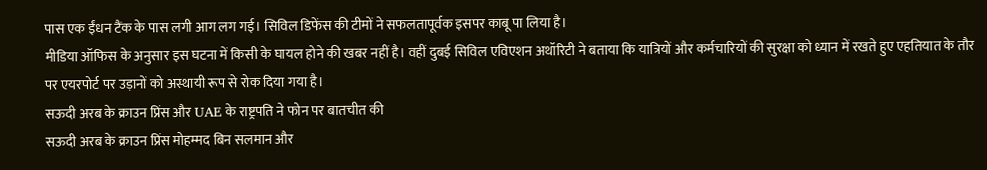पास एक ईंधन टैंक के पास लगी आग लग गई। सिविल डिफेंस की टीमों ने सफलतापूर्वक इसपर काबू पा लिया है।
मीडिया ऑफिस के अनुसार इस घटना में किसी के घायल होने की खबर नहीं है। वहीं दुबई सिविल एविएशन अथॉरिटी ने बताया कि यात्रियों और कर्मचारियों की सुरक्षा को ध्यान में रखते हुए एहतियात के तौर पर एयरपोर्ट पर उड़ानों को अस्थायी रूप से रोक दिया गया है।
सऊदी अरब के क्राउन प्रिंस और UAE के राष्ट्रपति ने फोन पर बातचीत की
सऊदी अरब के क्राउन प्रिंस मोहम्मद बिन सलमान और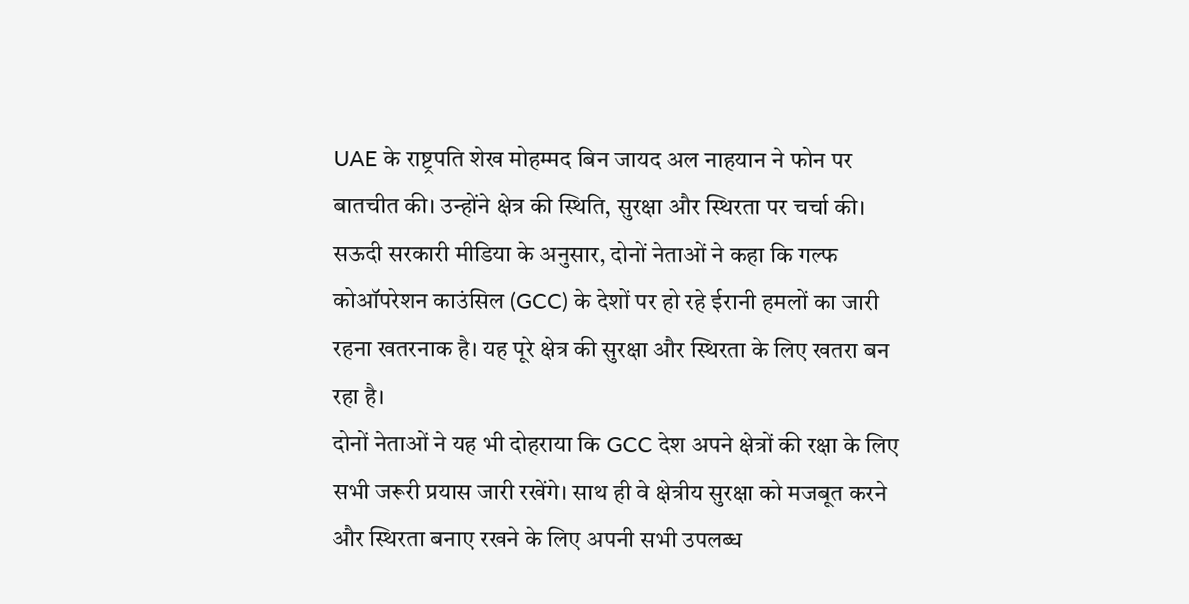UAE के राष्ट्रपति शेख मोहम्मद बिन जायद अल नाहयान ने फोन पर बातचीत की। उन्होंने क्षेत्र की स्थिति, सुरक्षा और स्थिरता पर चर्चा की।
सऊदी सरकारी मीडिया के अनुसार, दोनों नेताओं ने कहा कि गल्फ कोऑपरेशन काउंसिल (GCC) के देशों पर हो रहे ईरानी हमलों का जारी रहना खतरनाक है। यह पूरे क्षेत्र की सुरक्षा और स्थिरता के लिए खतरा बन रहा है।
दोनों नेताओं ने यह भी दोहराया कि GCC देश अपने क्षेत्रों की रक्षा के लिए सभी जरूरी प्रयास जारी रखेंगे। साथ ही वे क्षेत्रीय सुरक्षा को मजबूत करने और स्थिरता बनाए रखने के लिए अपनी सभी उपलब्ध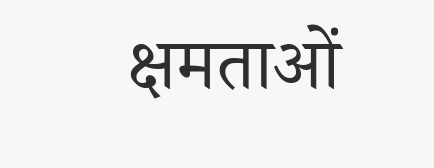क्षमताओं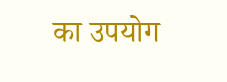का उपयोग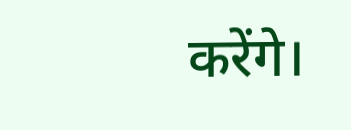करेंगे।